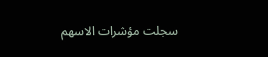سجلت مؤشرات الاسهم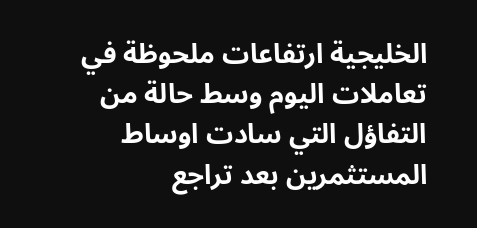الخليجية ارتفاعات ملحوظة في تعاملات اليوم وسط حالة من التفاؤل التي سادت اوساط المستثمرين بعد تراجع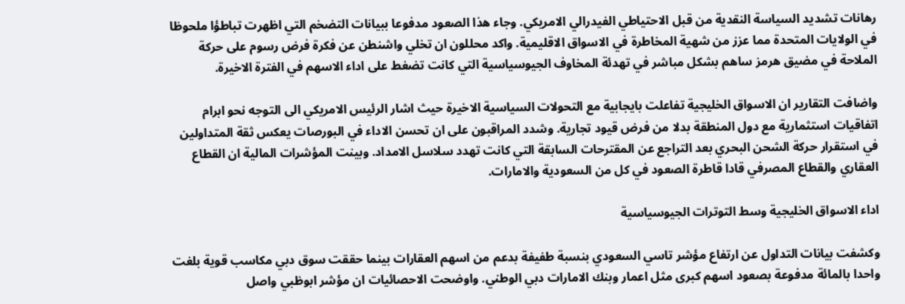رهانات تشديد السياسة النقدية من قبل الاحتياطي الفيدرالي الامريكي. وجاء هذا الصعود مدفوعا ببيانات التضخم التي اظهرت تباطؤا ملحوظا في الولايات المتحدة مما عزز من شهية المخاطرة في الاسواق الاقليمية. واكد محللون ان تخلي واشنطن عن فكرة فرض رسوم على حركة الملاحة في مضيق هرمز ساهم بشكل مباشر في تهدئة المخاوف الجيوسياسية التي كانت تضغط على اداء الاسهم في الفترة الاخيرة.

واضافت التقارير ان الاسواق الخليجية تفاعلت بايجابية مع التحولات السياسية الاخيرة حيث اشار الرئيس الامريكي الى التوجه نحو ابرام اتفاقيات استثمارية مع دول المنطقة بدلا من فرض قيود تجارية. وشدد المراقبون على ان تحسن الاداء في البورصات يعكس ثقة المتداولين في استقرار حركة الشحن البحري بعد التراجع عن المقترحات السابقة التي كانت تهدد سلاسل الامداد. وبينت المؤشرات المالية ان القطاع العقاري والقطاع المصرفي قادا قاطرة الصعود في كل من السعودية والامارات.

اداء الاسواق الخليجية وسط التوترات الجيوسياسية

وكشفت بيانات التداول عن ارتفاع مؤشر تاسي السعودي بنسبة طفيفة بدعم من اسهم العقارات بينما حققت سوق دبي مكاسب قوية بلغت واحدا بالمائة مدفوعة بصعود اسهم كبرى مثل اعمار وبنك الامارات دبي الوطني. واوضحت الاحصائيات ان مؤشر ابوظبي واصل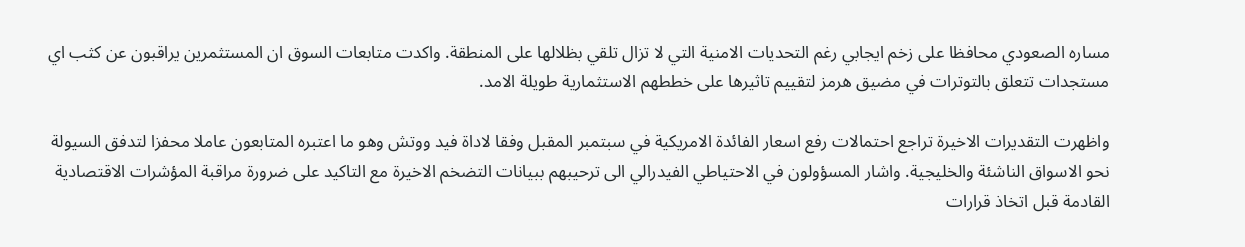مساره الصعودي محافظا على زخم ايجابي رغم التحديات الامنية التي لا تزال تلقي بظلالها على المنطقة. واكدت متابعات السوق ان المستثمرين يراقبون عن كثب اي مستجدات تتعلق بالتوترات في مضيق هرمز لتقييم تاثيرها على خططهم الاستثمارية طويلة الامد.

واظهرت التقديرات الاخيرة تراجع احتمالات رفع اسعار الفائدة الامريكية في سبتمبر المقبل وفقا لاداة فيد ووتش وهو ما اعتبره المتابعون عاملا محفزا لتدفق السيولة نحو الاسواق الناشئة والخليجية. واشار المسؤولون في الاحتياطي الفيدرالي الى ترحيبهم ببيانات التضخم الاخيرة مع التاكيد على ضرورة مراقبة المؤشرات الاقتصادية القادمة قبل اتخاذ قرارات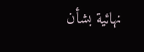نهائية بشأن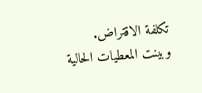تكلفة الاقتراض. وبينت المعطيات الحالية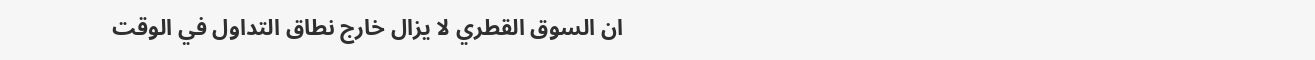ان السوق القطري لا يزال خارج نطاق التداول في الوقت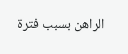الراهن بسبب فترة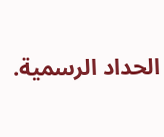الحداد الرسمية.